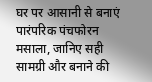घर पर आसानी से बनाएं पारंपरिक पंचफोरन मसाला, जानिए सही सामग्री और बनाने की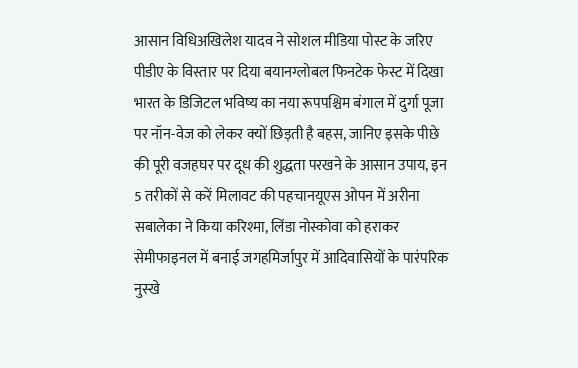आसान विधिअखिलेश यादव ने सोशल मीडिया पोस्ट के जरिए पीडीए के विस्तार पर दिया बयानग्लोबल फिनटेक फेस्ट में दिखा भारत के डिजिटल भविष्य का नया रूपपश्चिम बंगाल में दुर्गा पूजा पर नॉन-वेज को लेकर क्‍यों छिड़ती है बहस, जानिए इसके पीछे की पूरी वजहघर पर दूध की शुद्धता परखने के आसान उपाय, इन 5 तरीकों से करें मिलावट की पहचानयूएस ओपन में अरीना सबालेका ने किया करिश्मा, लिंडा नोस्कोवा को हराकर सेमीफाइनल में बनाई जगहमिर्जापुर में आदिवासियों के पारंपरिक नुस्खे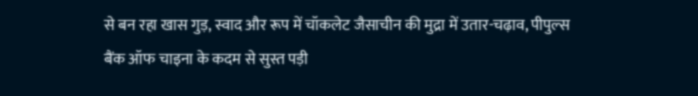से बन रहा खास गुड़, स्वाद और रूप में चॉकलेट जैसाचीन की मुद्रा में उतार-चढ़ाव, पीपुल्स बैंक ऑफ चाइना के कदम से सुस्त पड़ी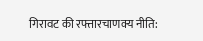गिरावट की रफ्तारचाणक्य नीति: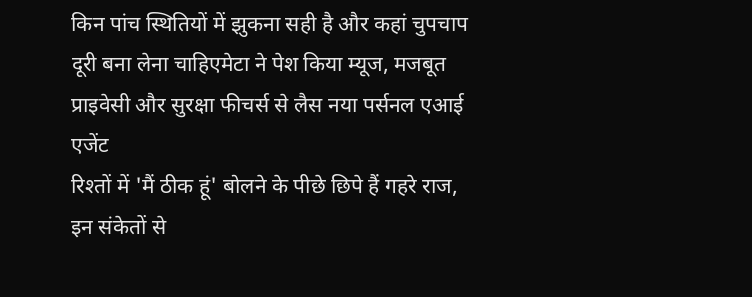किन पांच स्थितियों में झुकना सही है और कहां चुपचाप दूरी बना लेना चाहिएमेटा ने पेश किया म्यूज, मजबूत प्राइवेसी और सुरक्षा फीचर्स से लैस नया पर्सनल एआई एजेंट
रिश्तों में 'मैं ठीक हूं' बोलने के पीछे छिपे हैं गहरे राज, इन संकेतों से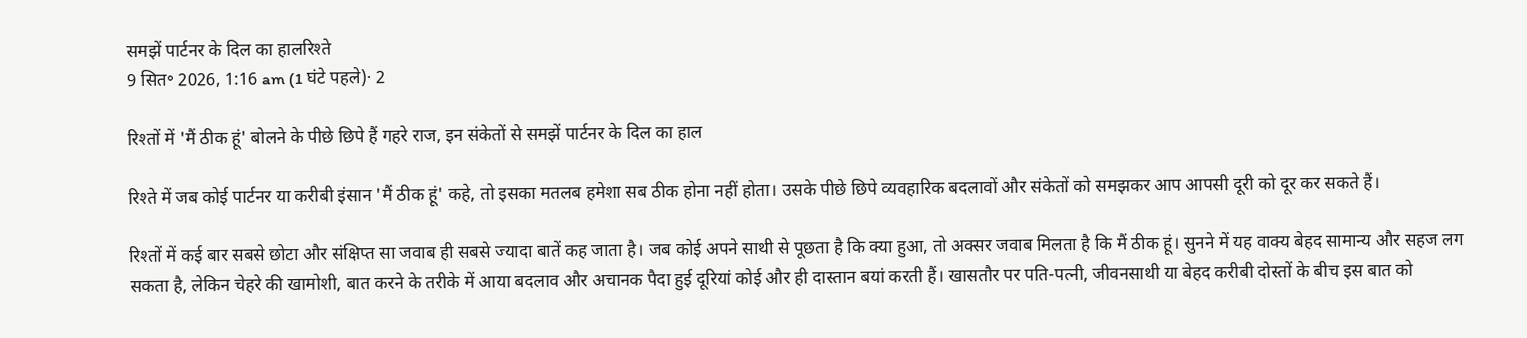समझें पार्टनर के दिल का हालरिश्ते
9 सित॰ 2026, 1:16 am (1 घंटे पहले)· 2

रिश्तों में 'मैं ठीक हूं' बोलने के पीछे छिपे हैं गहरे राज, इन संकेतों से समझें पार्टनर के दिल का हाल

रिश्ते में जब कोई पार्टनर या करीबी इंसान 'मैं ठीक हूं' कहे, तो इसका मतलब हमेशा सब ठीक होना नहीं होता। उसके पीछे छिपे व्यवहारिक बदलावों और संकेतों को समझकर आप आपसी दूरी को दूर कर सकते हैं।

रिश्तों में कई बार सबसे छोटा और संक्षिप्त सा जवाब ही सबसे ज्यादा बातें कह जाता है। जब कोई अपने साथी से पूछता है कि क्या हुआ, तो अक्सर जवाब मिलता है कि मैं ठीक हूं। सुनने में यह वाक्य बेहद सामान्य और सहज लग सकता है, लेकिन चेहरे की खामोशी, बात करने के तरीके में आया बदलाव और अचानक पैदा हुई दूरियां कोई और ही दास्तान बयां करती हैं। खासतौर पर पति-पत्नी, जीवनसाथी या बेहद करीबी दोस्तों के बीच इस बात को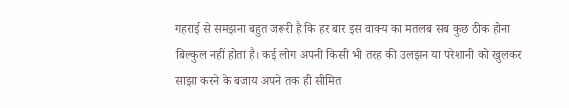गहराई से समझना बहुत जरूरी है कि हर बार इस वाक्य का मतलब सब कुछ ठीक होना बिल्कुल नहीं होता है। कई लोग अपनी किसी भी तरह की उलझन या परेशानी को खुलकर साझा करने के बजाय अपने तक ही सीमित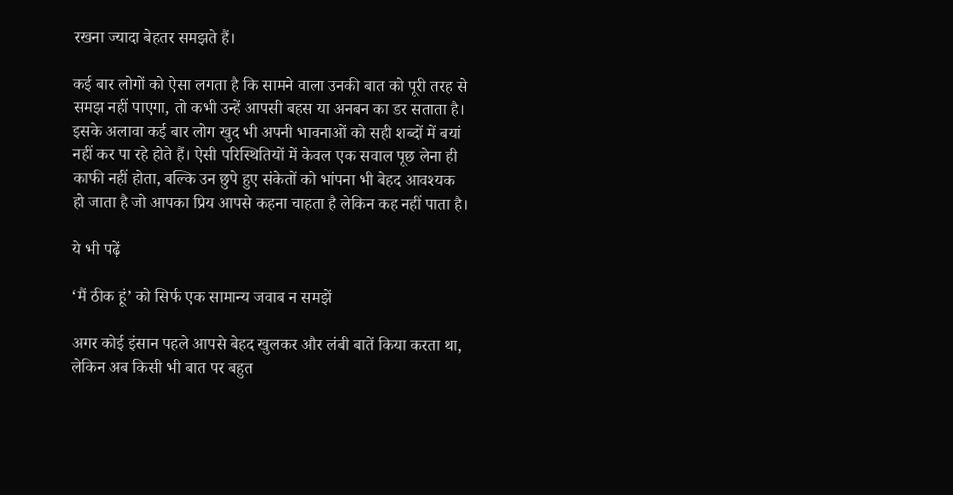रखना ज्यादा बेहतर समझते हैं।

कई बार लोगों को ऐसा लगता है कि सामने वाला उनकी बात को पूरी तरह से समझ नहीं पाएगा, तो कभी उन्हें आपसी बहस या अनबन का डर सताता है। इसके अलावा कई बार लोग खुद भी अपनी भावनाओं को सही शब्दों में बयां नहीं कर पा रहे होते हैं। ऐसी परिस्थितियों में केवल एक सवाल पूछ लेना ही काफी नहीं होता, बल्कि उन छुपे हुए संकेतों को भांपना भी बेहद आवश्यक हो जाता है जो आपका प्रिय आपसे कहना चाहता है लेकिन कह नहीं पाता है।

ये भी पढ़ें

‘मैं ठीक हूं’ को सिर्फ एक सामान्य जवाब न समझें

अगर कोई इंसान पहले आपसे बेहद खुलकर और लंबी बातें किया करता था, लेकिन अब किसी भी बात पर बहुत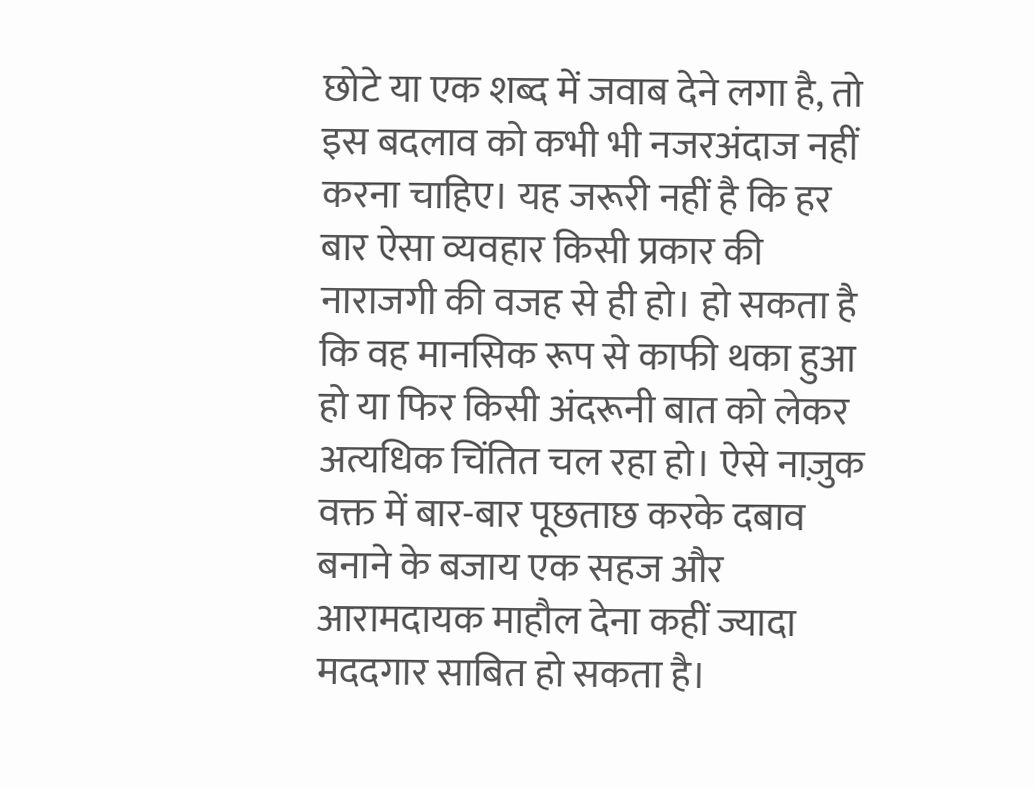छोटे या एक शब्द में जवाब देने लगा है, तो इस बदलाव को कभी भी नजरअंदाज नहीं करना चाहिए। यह जरूरी नहीं है कि हर बार ऐसा व्यवहार किसी प्रकार की नाराजगी की वजह से ही हो। हो सकता है कि वह मानसिक रूप से काफी थका हुआ हो या फिर किसी अंदरूनी बात को लेकर अत्यधिक चिंतित चल रहा हो। ऐसे नाज़ुक वक्त में बार-बार पूछताछ करके दबाव बनाने के बजाय एक सहज और आरामदायक माहौल देना कहीं ज्यादा मददगार साबित हो सकता है।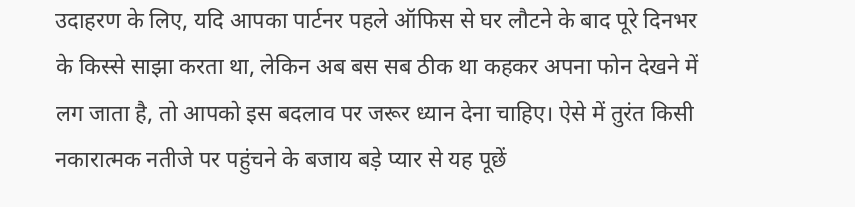उदाहरण के लिए, यदि आपका पार्टनर पहले ऑफिस से घर लौटने के बाद पूरे दिनभर के किस्से साझा करता था, लेकिन अब बस सब ठीक था कहकर अपना फोन देखने में लग जाता है, तो आपको इस बदलाव पर जरूर ध्यान देना चाहिए। ऐसे में तुरंत किसी नकारात्मक नतीजे पर पहुंचने के बजाय बड़े प्यार से यह पूछें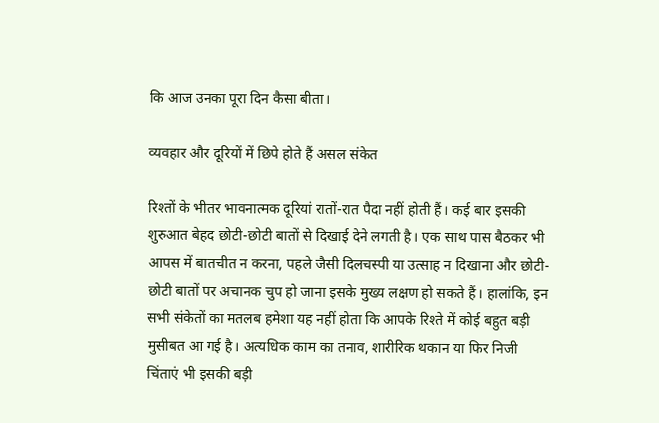कि आज उनका पूरा दिन कैसा बीता।

व्यवहार और दूरियों में छिपे होते हैं असल संकेत

रिश्तों के भीतर भावनात्मक दूरियां रातों-रात पैदा नहीं होती हैं। कई बार इसकी शुरुआत बेहद छोटी-छोटी बातों से दिखाई देने लगती है। एक साथ पास बैठकर भी आपस में बातचीत न करना, पहले जैसी दिलचस्पी या उत्साह न दिखाना और छोटी-छोटी बातों पर अचानक चुप हो जाना इसके मुख्य लक्षण हो सकते हैं। हालांकि, इन सभी संकेतों का मतलब हमेशा यह नहीं होता कि आपके रिश्ते में कोई बहुत बड़ी मुसीबत आ गई है। अत्यधिक काम का तनाव, शारीरिक थकान या फिर निजी चिंताएं भी इसकी बड़ी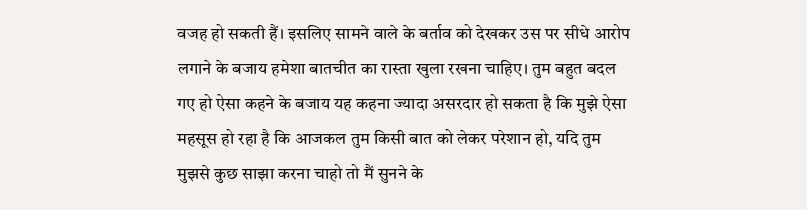वजह हो सकती हैं। इसलिए सामने वाले के बर्ताव को देखकर उस पर सीधे आरोप लगाने के बजाय हमेशा बातचीत का रास्ता खुला रखना चाहिए। तुम बहुत बदल गए हो ऐसा कहने के बजाय यह कहना ज्यादा असरदार हो सकता है कि मुझे ऐसा महसूस हो रहा है कि आजकल तुम किसी बात को लेकर परेशान हो, यदि तुम मुझसे कुछ साझा करना चाहो तो मैं सुनने के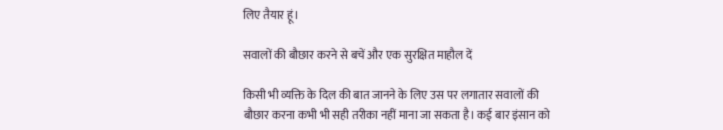लिए तैयार हूं।

सवालों की बौछार करने से बचें और एक सुरक्षित माहौल दें

किसी भी व्यक्ति के दिल की बात जानने के लिए उस पर लगातार सवालों की बौछार करना कभी भी सही तरीका नहीं माना जा सकता है। कई बार इंसान को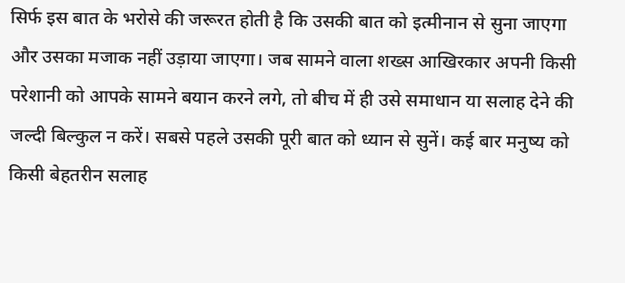सिर्फ इस बात के भरोसे की जरूरत होती है कि उसकी बात को इत्मीनान से सुना जाएगा और उसका मजाक नहीं उड़ाया जाएगा। जब सामने वाला शख्स आखिरकार अपनी किसी परेशानी को आपके सामने बयान करने लगे, तो बीच में ही उसे समाधान या सलाह देने की जल्दी बिल्कुल न करें। सबसे पहले उसकी पूरी बात को ध्यान से सुनें। कई बार मनुष्य को किसी बेहतरीन सलाह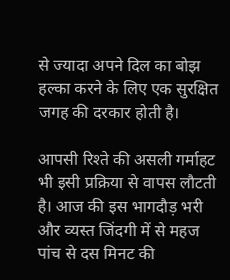से ज्यादा अपने दिल का बोझ हल्का करने के लिए एक सुरक्षित जगह की दरकार होती है।

आपसी रिश्ते की असली गर्माहट भी इसी प्रक्रिया से वापस लौटती है। आज की इस भागदौड़ भरी और व्यस्त जिंदगी में से महज पांच से दस मिनट की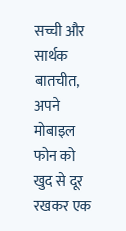सच्ची और सार्थक बातचीत, अपने मोबाइल फोन को खुद से दूर रखकर एक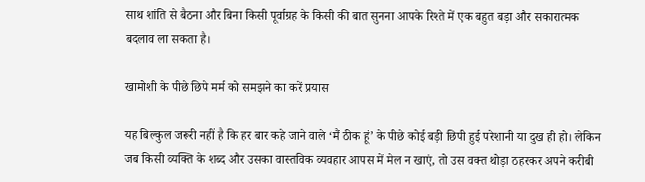साथ शांति से बैठना और बिना किसी पूर्वाग्रह के किसी की बात सुनना आपके रिश्ते में एक बहुत बड़ा और सकारात्मक बदलाव ला सकता है।

खामोशी के पीछे छिपे मर्म को समझने का करें प्रयास

यह बिल्कुल जरूरी नहीं है कि हर बार कहे जाने वाले ‘मैं ठीक हूं’ के पीछे कोई बड़ी छिपी हुई परेशानी या दुख ही हो। लेकिन जब किसी व्यक्ति के शब्द और उसका वास्तविक व्यवहार आपस में मेल न खाएं, तो उस वक्त थोड़ा ठहरकर अपने करीबी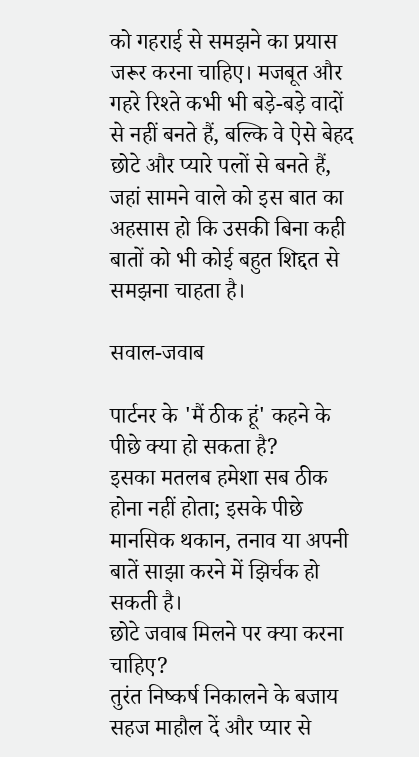को गहराई से समझने का प्रयास जरूर करना चाहिए। मजबूत और गहरे रिश्ते कभी भी बड़े-बड़े वादों से नहीं बनते हैं, बल्कि वे ऐसे बेहद छोटे और प्यारे पलों से बनते हैं, जहां सामने वाले को इस बात का अहसास हो कि उसकी बिना कही बातों को भी कोई बहुत शिद्दत से समझना चाहता है।

सवाल-जवाब

पार्टनर के 'मैं ठीक हूं' कहने के पीछे क्या हो सकता है?
इसका मतलब हमेशा सब ठीक होना नहीं होता; इसके पीछे मानसिक थकान, तनाव या अपनी बातें साझा करने में झिर्चक हो सकती है।
छोटे जवाब मिलने पर क्या करना चाहिए?
तुरंत निष्कर्ष निकालने के बजाय सहज माहौल दें और प्यार से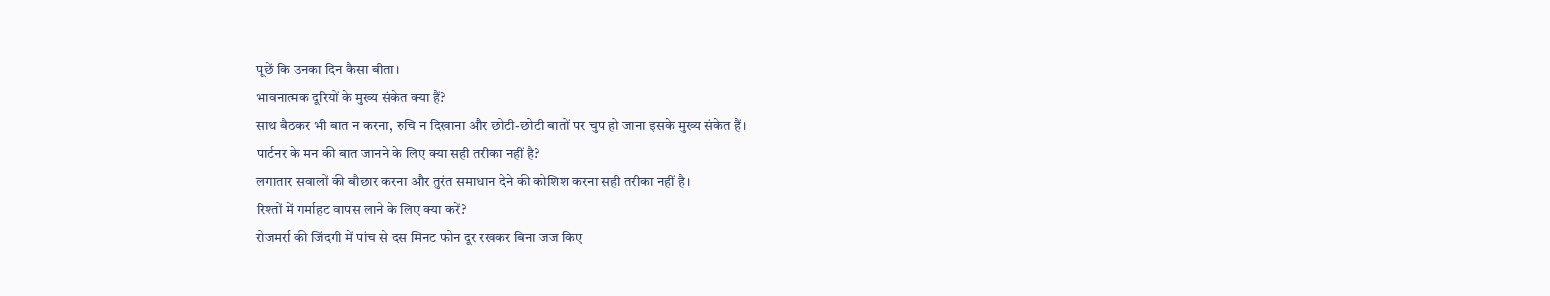पूछें कि उनका दिन कैसा बीता।
भावनात्मक दूरियों के मुख्य संकेत क्या हैं?
साथ बैठकर भी बात न करना, रुचि न दिखाना और छोटी-छोटी बातों पर चुप हो जाना इसके मुख्य संकेत हैं।
पार्टनर के मन की बात जानने के लिए क्या सही तरीका नहीं है?
लगातार सवालों की बौछार करना और तुरंत समाधान देने की कोशिश करना सही तरीका नहीं है।
रिश्तों में गर्माहट वापस लाने के लिए क्या करें?
रोजमर्रा की जिंदगी में पांच से दस मिनट फोन दूर रखकर बिना जज किए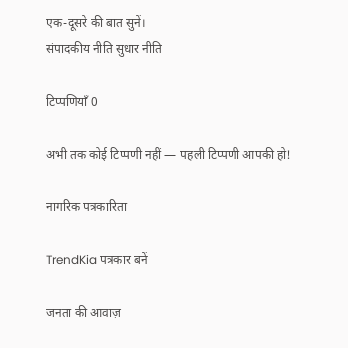एक-दूसरे की बात सुनें।
संपादकीय नीति सुधार नीति

टिप्पणियाँ 0

अभी तक कोई टिप्पणी नहीं — पहली टिप्पणी आपकी हो!

नागरिक पत्रकारिता

TrendKia पत्रकार बनें

जनता की आवाज़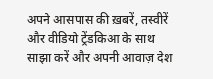अपने आसपास की ख़बरें, तस्वीरें और वीडियो ट्रेंडकिआ के साथ साझा करें और अपनी आवाज़ देश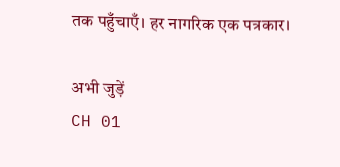तक पहुँचाएँ। हर नागरिक एक पत्रकार।

अभी जुड़ें
CH 01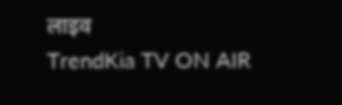लाइव
TrendKia TV ON AIR